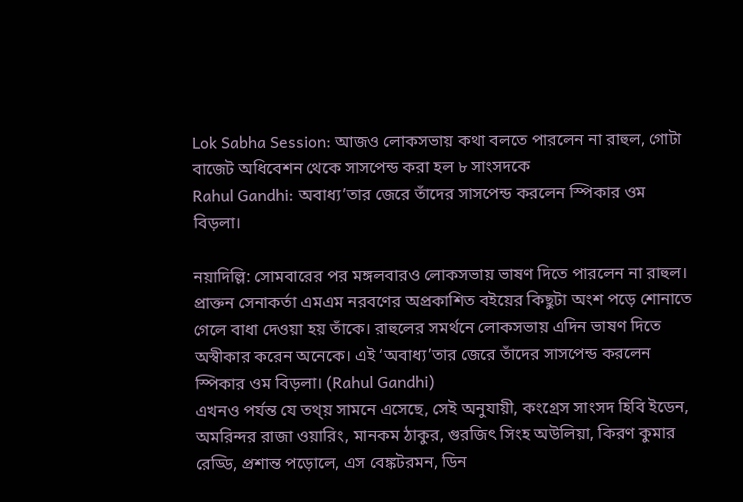Lok Sabha Session: আজও লোকসভায় কথা বলতে পারলেন না রাহুল, গোটা বাজেট অধিবেশন থেকে সাসপেন্ড করা হল ৮ সাংসদকে
Rahul Gandhi: অবাধ্য’তার জেরে তাঁদের সাসপেন্ড করলেন স্পিকার ওম বিড়লা।

নয়াদিল্লি: সোমবারের পর মঙ্গলবারও লোকসভায় ভাষণ দিতে পারলেন না রাহুল। প্রাক্তন সেনাকর্তা এমএম নরবণের অপ্রকাশিত বইয়ের কিছুটা অংশ পড়ে শোনাতে গেলে বাধা দেওয়া হয় তাঁকে। রাহুলের সমর্থনে লোকসভায় এদিন ভাষণ দিতে অস্বীকার করেন অনেকে। এই ‘অবাধ্য’তার জেরে তাঁদের সাসপেন্ড করলেন স্পিকার ওম বিড়লা। (Rahul Gandhi)
এখনও পর্যন্ত যে তথ্য় সামনে এসেছে, সেই অনুযায়ী, কংগ্রেস সাংসদ হিবি ইডেন, অমরিন্দর রাজা ওয়ারিং, মানকম ঠাকুর, গুরজিৎ সিংহ অউলিয়া, কিরণ কুমার রেড্ডি, প্রশান্ত পড়োলে, এস বেঙ্কটরমন, ডিন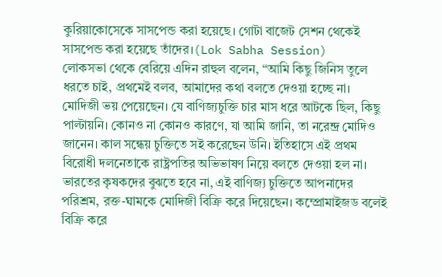কুরিয়াকোসেকে সাসপেন্ড করা হয়েছে। গোটা বাজেট সেশন থেকেই সাসপেন্ড করা হয়েছে তাঁদের।(Lok Sabha Session)
লোকসভা থেকে বেরিয়ে এদিন রাহুল বলেন, “আমি কিছু জিনিস তুলে ধরতে চাই, প্রথমেই বলব, আমাদের কথা বলতে দেওয়া হচ্ছে না। মোদিজী ভয় পেয়েছেন। যে বাণিজ্যচুক্তি চার মাস ধরে আটকে ছিল, কিছু পাল্টায়নি। কোনও না কোনও কারণে, যা আমি জানি, তা নরেন্দ্র মোদিও জানেন। কাল সন্ধেয় চুক্তিতে সই করেছেন উনি। ইতিহাসে এই প্রথম বিরোধী দলনেতাকে রাষ্ট্রপতির অভিভাষণ নিয়ে বলতে দেওয়া হল না। ভারতের কৃষকদের বুঝতে হবে না, এই বাণিজ্য চুক্তিতে আপনাদের পরিশ্রম, রক্ত-ঘামকে মোদিজী বিক্রি করে দিয়েছেন। কম্প্রোমাইজড বলেই বিক্রি করে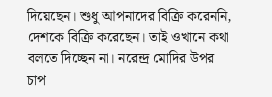দিয়েছেন। শুধু আপনাদের বিক্রি করেননি, দেশকে বিক্রি করেছেন। তাই ওখানে কথা বলতে দিচ্ছেন না। নরেন্দ্র মোদির উপর চাপ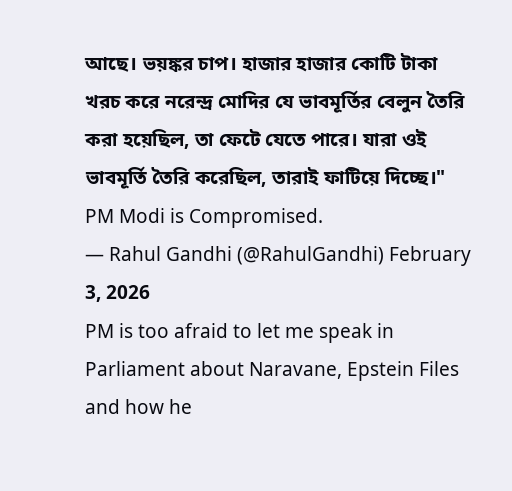আছে। ভয়ঙ্কর চাপ। হাজার হাজার কোটি টাকা খরচ করে নরেন্দ্র মোদির যে ভাবমূর্তির বেলুন তৈরি করা হয়েছিল, তা ফেটে যেতে পারে। যারা ওই ভাবমূর্তি তৈরি করেছিল, তারাই ফাটিয়ে দিচ্ছে।"
PM Modi is Compromised.
— Rahul Gandhi (@RahulGandhi) February 3, 2026
PM is too afraid to let me speak in Parliament about Naravane, Epstein Files and how he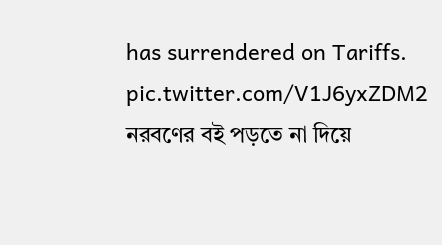has surrendered on Tariffs. pic.twitter.com/V1J6yxZDM2
নরবণের বই পড়তে না দিয়ে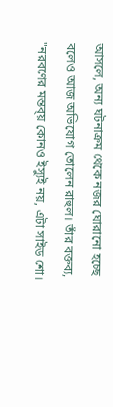আসলে, অন্য ঘটনাক্রম থেকে নজর ঘোরানো হচ্ছে বলেও আজ অভিযোগ তোলেন রাহুল। তাঁর বক্তব্য, "নরবণের মন্তব্য় কোনও ইস্যুই নয়, এটা সাইড শো।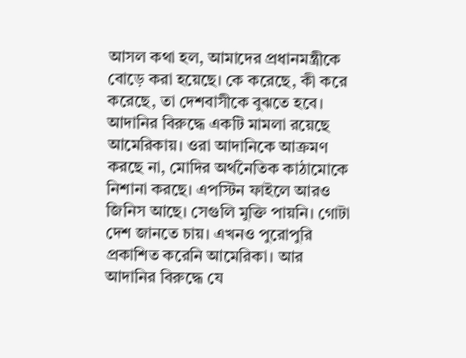আসল কথা হল, আমাদের প্রধানমন্ত্রীকে বোড়ে করা হয়েছে। কে করেছে, কী করে করেছে, তা দেশবাসীকে বুঝতে হবে। আদানির বিরুদ্ধে একটি মামলা রয়েছে আমেরিকায়। ওরা আদানিকে আক্রমণ করছে না, মোদির অর্থনৈতিক কাঠামোকে নিশানা করছে। এপস্টিন ফাইলে আরও জিনিস আছে। সেগুলি মুক্তি পায়নি। গোটা দেশ জানতে চায়। এখনও পুরোপুরি প্রকাশিত করেনি আমেরিকা। আর আদানির বিরুদ্ধে যে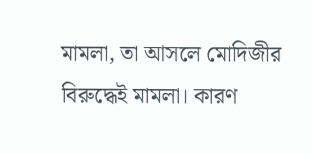মামলা, তা আসলে মোদিজীর বিরুদ্ধেই মামলা। কারণ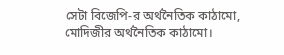সেটা বিজেপি-র অর্থনৈতিক কাঠামো, মোদিজীর অর্থনৈতিক কাঠামো।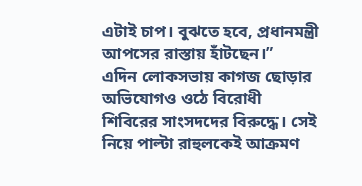এটাই চাপ। বুঝতে হবে, প্রধানমন্ত্রী আপসের রাস্তায় হাঁটছেন।”
এদিন লোকসভায় কাগজ ছোড়ার অভিযোগও ওঠে বিরোধী শিবিরের সাংসদদের বিরুদ্ধে। সেই নিয়ে পাল্টা রাহুলকেই আক্রমণ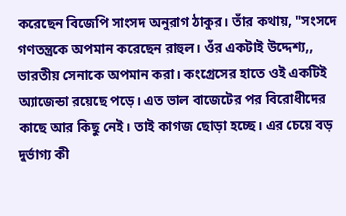করেছেন বিজেপি সাংসদ অনুরাগ ঠাকুর। তাঁর কথায়, "সংসদে গণতন্ত্রকে অপমান করেছেন রাহুল। ওঁর একটাই উদ্দেশ্য,, ভারতীয় সেনাকে অপমান করা। কংগ্রেসের হাতে ওই একটিই অ্যাজেন্ডা রয়েছে পড়ে। এত ভাল বাজেটের পর বিরোধীদের কাছে আর কিছু নেই। তাই কাগজ ছোড়া হচ্ছে। এর চেয়ে বড় দুর্ভাগ্য কী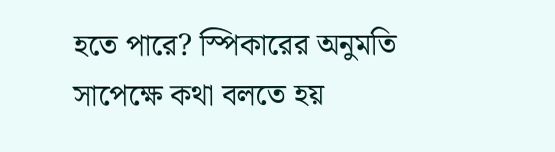হতে পারে? স্পিকারের অনুমতি সাপেক্ষে কথা বলতে হয়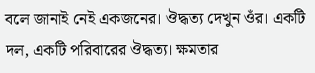বলে জানাই নেই একজনের। ঔদ্ধত্য দেখুন ওঁর। একটি দল, একটি পরিবারের ঔদ্ধত্য। ক্ষমতার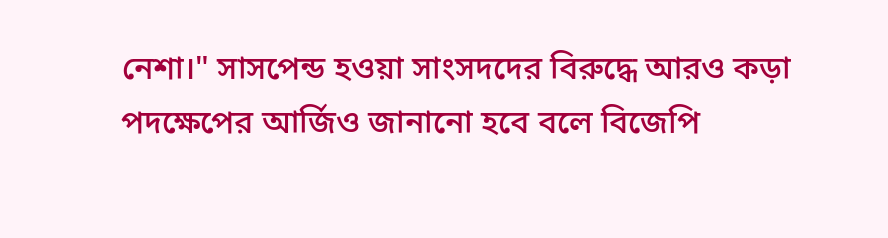নেশা।" সাসপেন্ড হওয়া সাংসদদের বিরুদ্ধে আরও কড়া পদক্ষেপের আর্জিও জানানো হবে বলে বিজেপি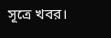সূত্রে খবর।